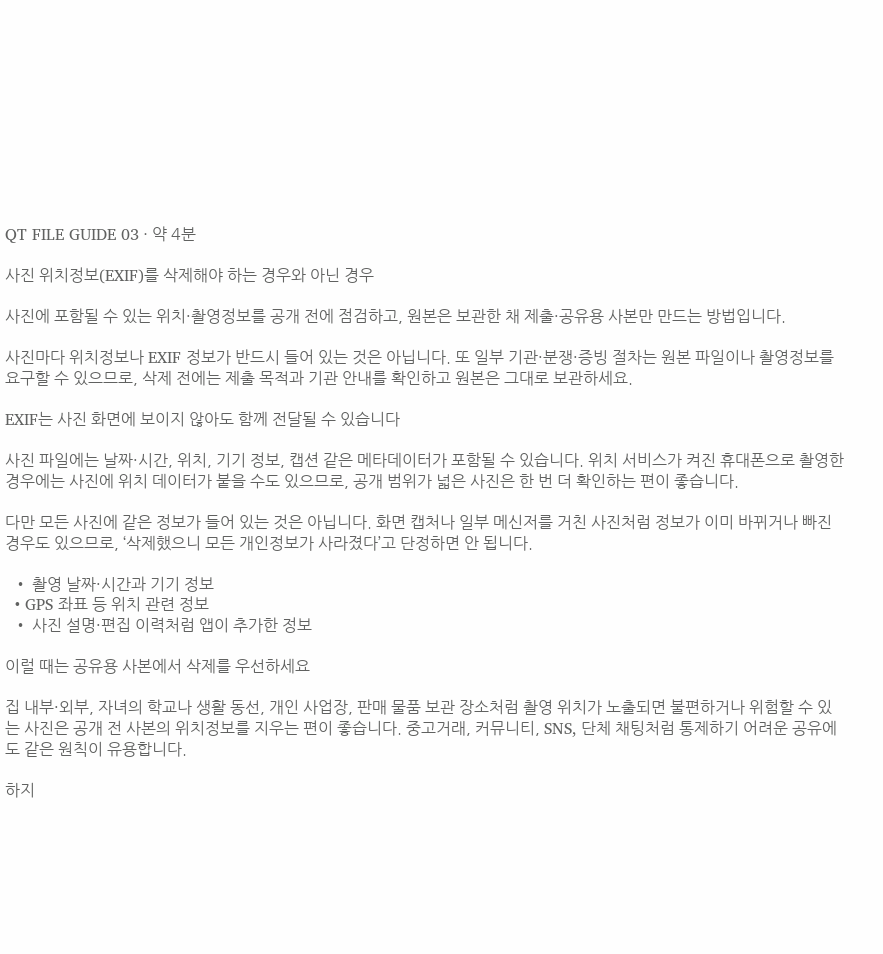QT FILE GUIDE 03 · 약 4분

사진 위치정보(EXIF)를 삭제해야 하는 경우와 아닌 경우

사진에 포함될 수 있는 위치·촬영정보를 공개 전에 점검하고, 원본은 보관한 채 제출·공유용 사본만 만드는 방법입니다.

사진마다 위치정보나 EXIF 정보가 반드시 들어 있는 것은 아닙니다. 또 일부 기관·분쟁·증빙 절차는 원본 파일이나 촬영정보를 요구할 수 있으므로, 삭제 전에는 제출 목적과 기관 안내를 확인하고 원본은 그대로 보관하세요.

EXIF는 사진 화면에 보이지 않아도 함께 전달될 수 있습니다

사진 파일에는 날짜·시간, 위치, 기기 정보, 캡션 같은 메타데이터가 포함될 수 있습니다. 위치 서비스가 켜진 휴대폰으로 촬영한 경우에는 사진에 위치 데이터가 붙을 수도 있으므로, 공개 범위가 넓은 사진은 한 번 더 확인하는 편이 좋습니다.

다만 모든 사진에 같은 정보가 들어 있는 것은 아닙니다. 화면 캡처나 일부 메신저를 거친 사진처럼 정보가 이미 바뀌거나 빠진 경우도 있으므로, ‘삭제했으니 모든 개인정보가 사라졌다’고 단정하면 안 됩니다.

  • 촬영 날짜·시간과 기기 정보
  • GPS 좌표 등 위치 관련 정보
  • 사진 설명·편집 이력처럼 앱이 추가한 정보

이럴 때는 공유용 사본에서 삭제를 우선하세요

집 내부·외부, 자녀의 학교나 생활 동선, 개인 사업장, 판매 물품 보관 장소처럼 촬영 위치가 노출되면 불편하거나 위험할 수 있는 사진은 공개 전 사본의 위치정보를 지우는 편이 좋습니다. 중고거래, 커뮤니티, SNS, 단체 채팅처럼 통제하기 어려운 공유에도 같은 원칙이 유용합니다.

하지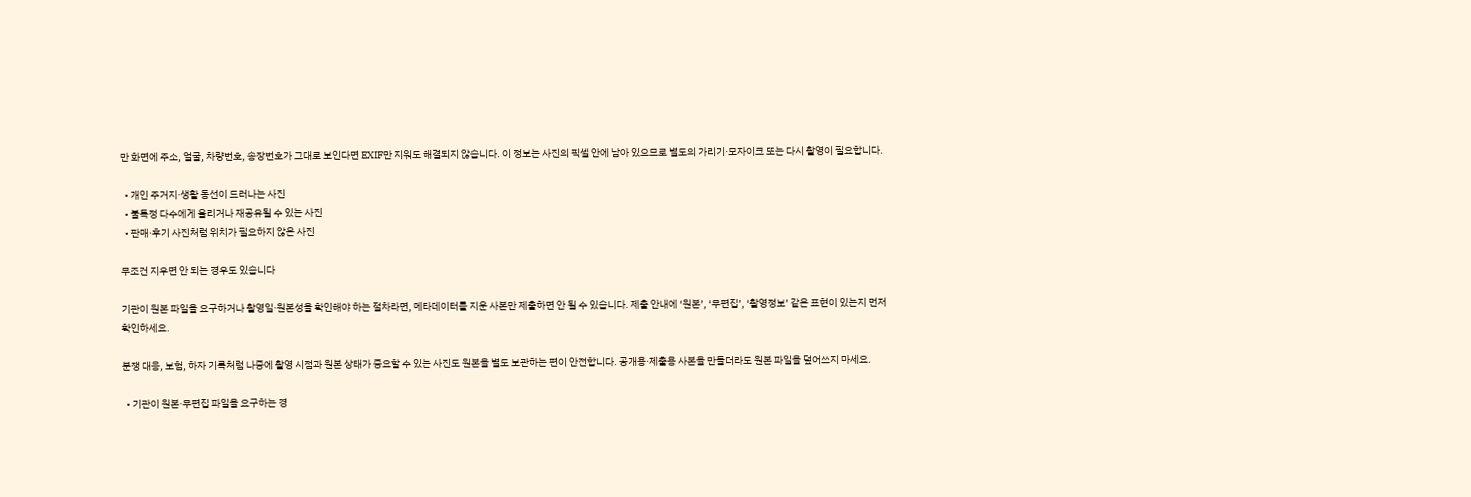만 화면에 주소, 얼굴, 차량번호, 송장번호가 그대로 보인다면 EXIF만 지워도 해결되지 않습니다. 이 정보는 사진의 픽셀 안에 남아 있으므로 별도의 가리기·모자이크 또는 다시 촬영이 필요합니다.

  • 개인 주거지·생활 동선이 드러나는 사진
  • 불특정 다수에게 올리거나 재공유될 수 있는 사진
  • 판매·후기 사진처럼 위치가 필요하지 않은 사진

무조건 지우면 안 되는 경우도 있습니다

기관이 원본 파일을 요구하거나 촬영일·원본성을 확인해야 하는 절차라면, 메타데이터를 지운 사본만 제출하면 안 될 수 있습니다. 제출 안내에 ‘원본’, ‘무편집’, ‘촬영정보’ 같은 표현이 있는지 먼저 확인하세요.

분쟁 대응, 보험, 하자 기록처럼 나중에 촬영 시점과 원본 상태가 중요할 수 있는 사진도 원본을 별도 보관하는 편이 안전합니다. 공개용·제출용 사본을 만들더라도 원본 파일을 덮어쓰지 마세요.

  • 기관이 원본·무편집 파일을 요구하는 경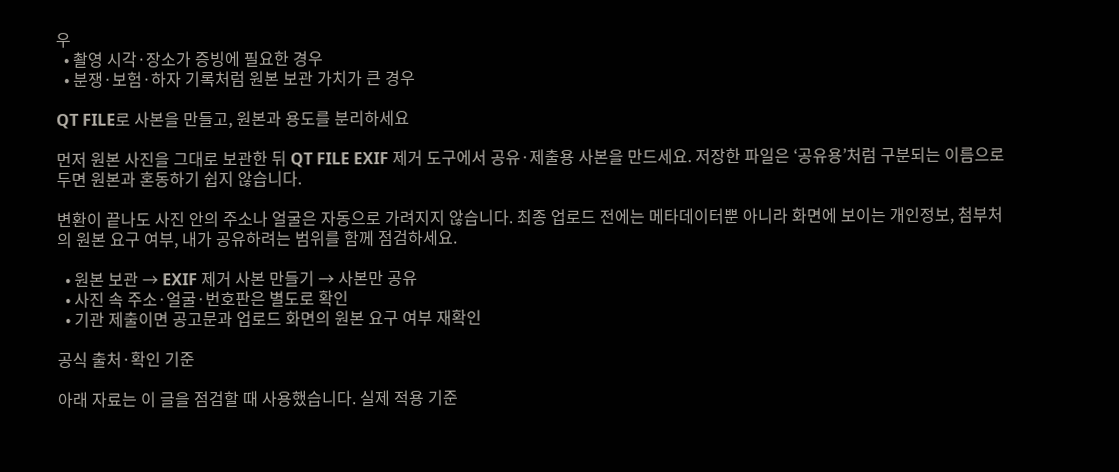우
  • 촬영 시각·장소가 증빙에 필요한 경우
  • 분쟁·보험·하자 기록처럼 원본 보관 가치가 큰 경우

QT FILE로 사본을 만들고, 원본과 용도를 분리하세요

먼저 원본 사진을 그대로 보관한 뒤 QT FILE EXIF 제거 도구에서 공유·제출용 사본을 만드세요. 저장한 파일은 ‘공유용’처럼 구분되는 이름으로 두면 원본과 혼동하기 쉽지 않습니다.

변환이 끝나도 사진 안의 주소나 얼굴은 자동으로 가려지지 않습니다. 최종 업로드 전에는 메타데이터뿐 아니라 화면에 보이는 개인정보, 첨부처의 원본 요구 여부, 내가 공유하려는 범위를 함께 점검하세요.

  • 원본 보관 → EXIF 제거 사본 만들기 → 사본만 공유
  • 사진 속 주소·얼굴·번호판은 별도로 확인
  • 기관 제출이면 공고문과 업로드 화면의 원본 요구 여부 재확인

공식 출처·확인 기준

아래 자료는 이 글을 점검할 때 사용했습니다. 실제 적용 기준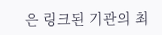은 링크된 기관의 최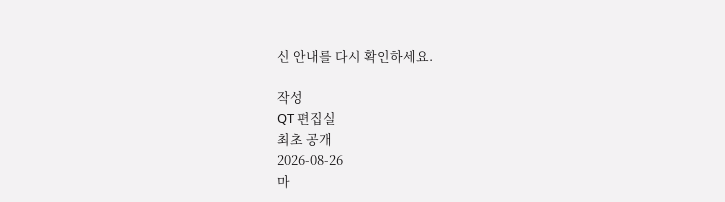신 안내를 다시 확인하세요.

작성
QT 편집실
최초 공개
2026-08-26
마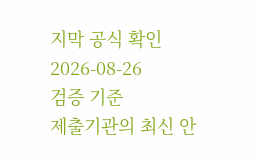지막 공식 확인
2026-08-26
검증 기준
제출기관의 최신 안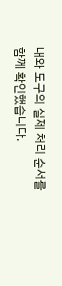내와 도구의 실제 처리 순서를 함께 확인했습니다.